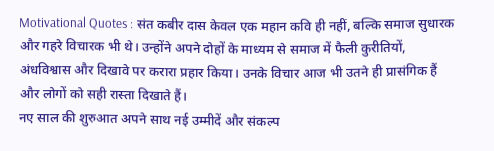Motivational Quotes : संत कबीर दास केवल एक महान कवि ही नहीं, बल्कि समाज सुधारक और गहरे विचारक भी थे। उन्होंने अपने दोहों के माध्यम से समाज में फैली कुरीतियों, अंधविश्वास और दिखावे पर करारा प्रहार किया। उनके विचार आज भी उतने ही प्रासंगिक हैं और लोगों को सही रास्ता दिखाते हैं।
नए साल की शुरुआत अपने साथ नई उम्मीदें और संकल्प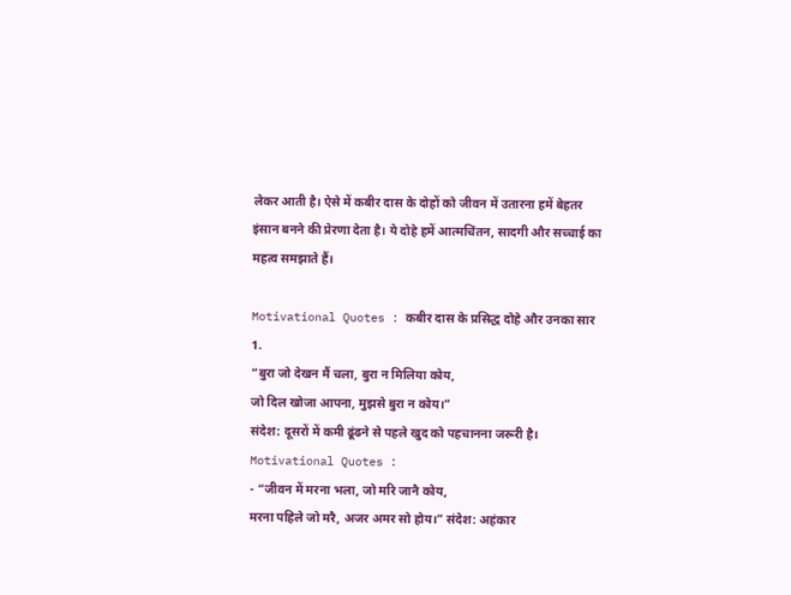लेकर आती है। ऐसे में कबीर दास के दोहों को जीवन में उतारना हमें बेहतर इंसान बनने की प्रेरणा देता है। ये दोहे हमें आत्मचिंतन, सादगी और सच्चाई का महत्व समझाते हैं।

Motivational Quotes : कबीर दास के प्रसिद्ध दोहे और उनका सार
1.
“बुरा जो देखन मैं चला, बुरा न मिलिया कोय,
जो दिल खोजा आपना, मुझसे बुरा न कोय।”
संदेश: दूसरों में कमी ढूंढने से पहले खुद को पहचानना जरूरी है।
Motivational Quotes :
- “जीवन में मरना भला, जो मरि जानै कोय,
मरना पहिले जो मरै, अजर अमर सो होय।” संदेश: अहंकार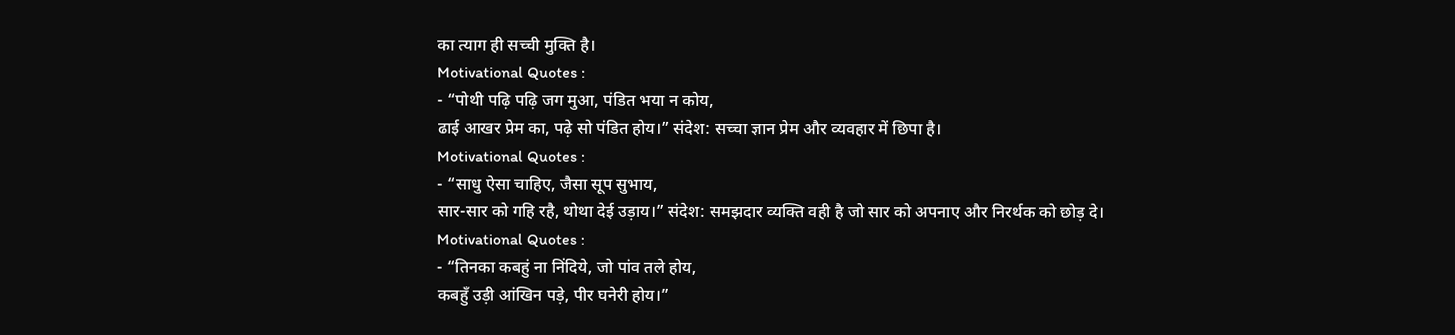का त्याग ही सच्ची मुक्ति है।
Motivational Quotes :
- “पोथी पढ़ि पढ़ि जग मुआ, पंडित भया न कोय,
ढाई आखर प्रेम का, पढ़े सो पंडित होय।” संदेश: सच्चा ज्ञान प्रेम और व्यवहार में छिपा है।
Motivational Quotes :
- “साधु ऐसा चाहिए, जैसा सूप सुभाय,
सार-सार को गहि रहै, थोथा देई उड़ाय।” संदेश: समझदार व्यक्ति वही है जो सार को अपनाए और निरर्थक को छोड़ दे।
Motivational Quotes :
- “तिनका कबहुं ना निंदिये, जो पांव तले होय,
कबहुँ उड़ी आंखिन पड़े, पीर घनेरी होय।”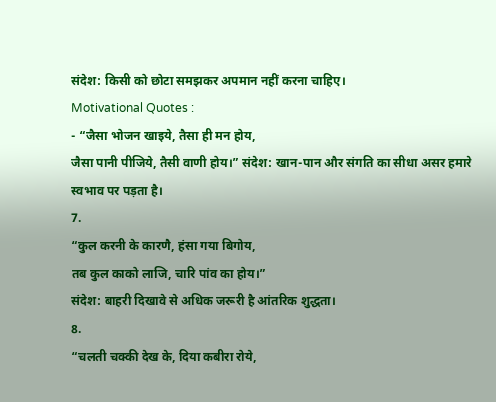संदेश: किसी को छोटा समझकर अपमान नहीं करना चाहिए।
Motivational Quotes :
- “जैसा भोजन खाइये, तैसा ही मन होय,
जैसा पानी पीजिये, तैसी वाणी होय।” संदेश: खान-पान और संगति का सीधा असर हमारे स्वभाव पर पड़ता है।
7.
“कुल करनी के कारणै, हंसा गया बिगोय,
तब कुल काको लाजि, चारि पांव का होय।”
संदेश: बाहरी दिखावे से अधिक जरूरी है आंतरिक शुद्धता।
8.
“चलती चक्की देख के, दिया कबीरा रोये,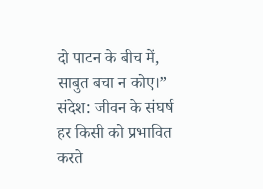दो पाटन के बीच में, साबुत बचा न कोए।”
संदेश: जीवन के संघर्ष हर किसी को प्रभावित करते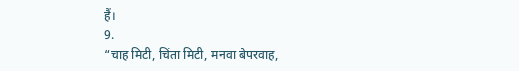हैं।
9.
“चाह मिटी, चिंता मिटी, मनवा बेपरवाह,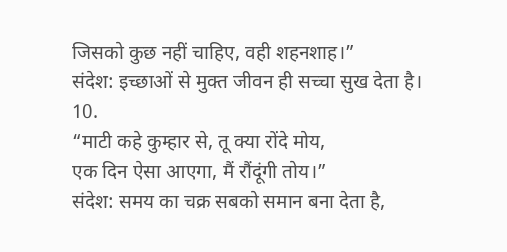जिसको कुछ नहीं चाहिए, वही शहनशाह।”
संदेश: इच्छाओं से मुक्त जीवन ही सच्चा सुख देता है।
10.
“माटी कहे कुम्हार से, तू क्या रोंदे मोय,
एक दिन ऐसा आएगा, मैं रौंदूंगी तोय।”
संदेश: समय का चक्र सबको समान बना देता है,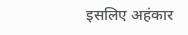इसलिए अहंकार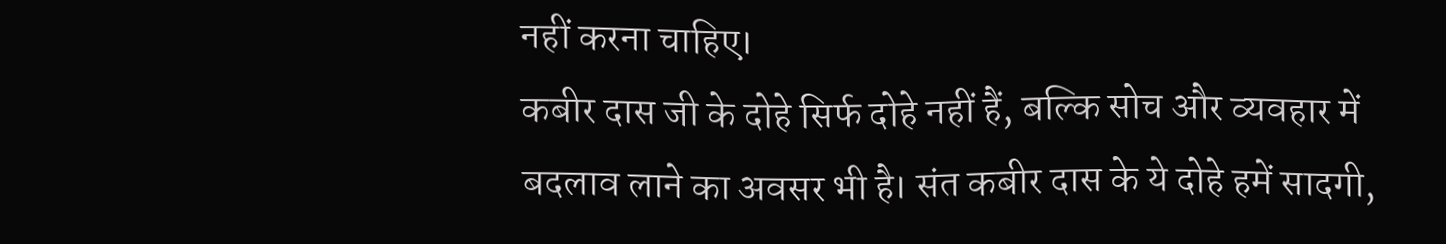नहीं करना चाहिए।
कबीर दास जी के दोहे सिर्फ दोहे नहीं हैं, बल्कि सोच और व्यवहार में बदलाव लाने का अवसर भी है। संत कबीर दास के ये दोहे हमें सादगी,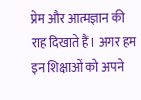प्रेम और आत्मज्ञान की राह दिखाते हैं। अगर हम इन शिक्षाओं को अपने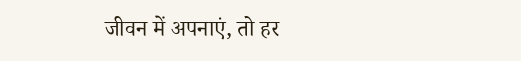जीवन में अपनाएं, तो हर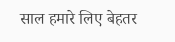साल हमारे लिए बेहतर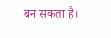बन सकता है।